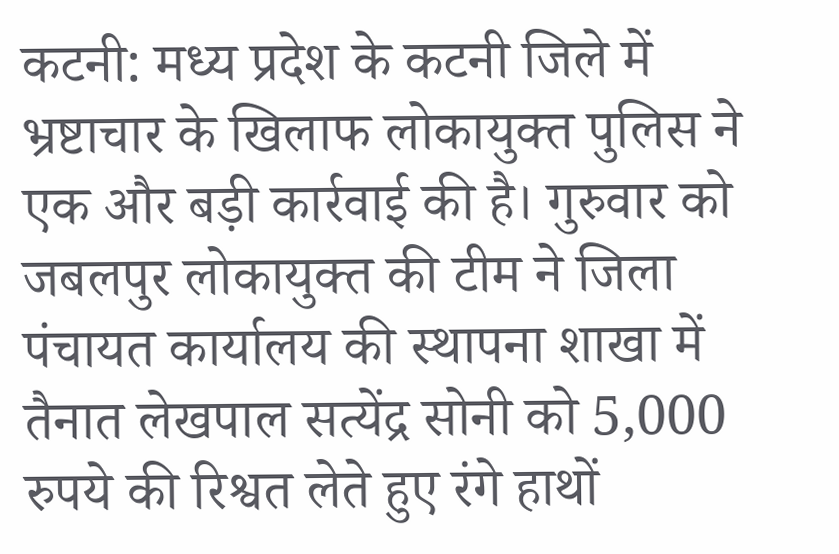कटनी: मध्य प्रदेश के कटनी जिले में भ्रष्टाचार के खिलाफ लोकायुक्त पुलिस ने एक और बड़ी कार्रवाई की है। गुरुवार को जबलपुर लोकायुक्त की टीम ने जिला पंचायत कार्यालय की स्थापना शाखा में तैनात लेखपाल सत्येंद्र सोनी को 5,000 रुपये की रिश्वत लेते हुए रंगे हाथों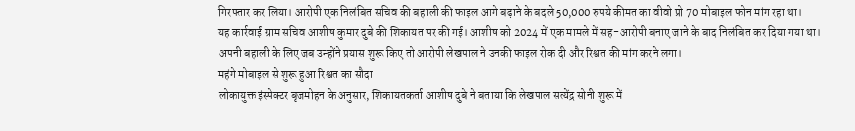गिरफ्तार कर लिया। आरोपी एक निलंबित सचिव की बहाली की फाइल आगे बढ़ाने के बदले 50,000 रुपये कीमत का वीवो प्रो 70 मोबाइल फोन मांग रहा था।
यह कार्रवाई ग्राम सचिव आशीष कुमार दुबे की शिकायत पर की गई। आशीष को 2024 में एक मामले में सह-आरोपी बनाए जाने के बाद निलंबित कर दिया गया था। अपनी बहाली के लिए जब उन्होंने प्रयास शुरू किए तो आरोपी लेखपाल ने उनकी फाइल रोक दी और रिश्वत की मांग करने लगा।
महंगे मोबाइल से शुरू हुआ रिश्वत का सौदा
लोकायुक्त इंस्पेक्टर बृजमोहन के अनुसार, शिकायतकर्ता आशीष दुबे ने बताया कि लेखपाल सत्येंद्र सोनी शुरू में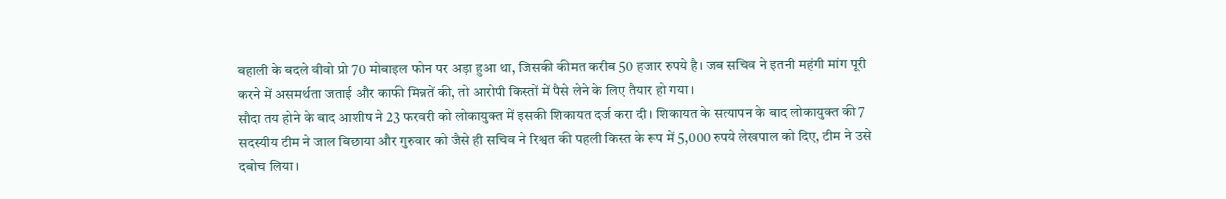बहाली के बदले वीवो प्रो 70 मोबाइल फोन पर अड़ा हुआ था, जिसकी कीमत करीब 50 हजार रुपये है। जब सचिव ने इतनी महंगी मांग पूरी करने में असमर्थता जताई और काफी मिन्नतें की, तो आरोपी किस्तों में पैसे लेने के लिए तैयार हो गया।
सौदा तय होने के बाद आशीष ने 23 फरवरी को लोकायुक्त में इसकी शिकायत दर्ज करा दी। शिकायत के सत्यापन के बाद लोकायुक्त की 7 सदस्यीय टीम ने जाल बिछाया और गुरुवार को जैसे ही सचिव ने रिश्वत की पहली किस्त के रूप में 5,000 रुपये लेखपाल को दिए, टीम ने उसे दबोच लिया।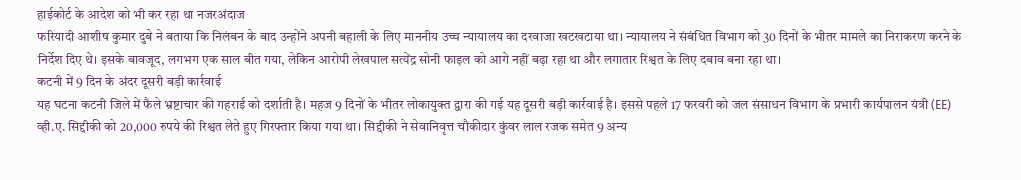हाईकोर्ट के आदेश को भी कर रहा था नजरअंदाज
फरियादी आशीष कुमार दुबे ने बताया कि निलंबन के बाद उन्होंने अपनी बहाली के लिए माननीय उच्च न्यायालय का दरवाजा खटखटाया था। न्यायालय ने संबंधित विभाग को 30 दिनों के भीतर मामले का निराकरण करने के निर्देश दिए थे। इसके बावजूद, लगभग एक साल बीत गया, लेकिन आरोपी लेखपाल सत्येंद्र सोनी फाइल को आगे नहीं बढ़ा रहा था और लगातार रिश्वत के लिए दबाव बना रहा था।
कटनी में 9 दिन के अंदर दूसरी बड़ी कार्रवाई
यह घटना कटनी जिले में फैले भ्रष्टाचार की गहराई को दर्शाती है। महज 9 दिनों के भीतर लोकायुक्त द्वारा की गई यह दूसरी बड़ी कार्रवाई है। इससे पहले 17 फरवरी को जल संसाधन विभाग के प्रभारी कार्यपालन यंत्री (EE) व्ही.ए. सिद्दीकी को 20,000 रुपये की रिश्वत लेते हुए गिरफ्तार किया गया था। सिद्दीकी ने सेवानिवृत्त चौकीदार कुंवर लाल रजक समेत 9 अन्य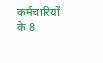कर्मचारियों के 8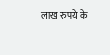लाख रुपये के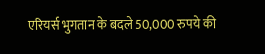एरियर्स भुगतान के बदले 50,000 रुपये की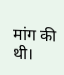मांग की थी।